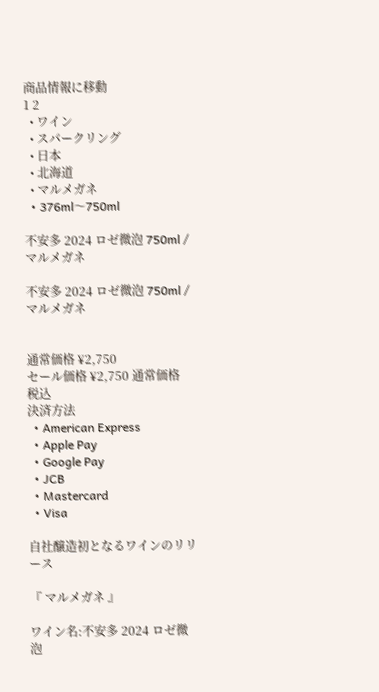商品情報に移動
1 2
  • ワイン
  • スパークリング
  • 日本
  • 北海道
  • マルメガネ
  • 376ml〜750ml

不安多 2024 ロゼ微泡 750ml / マルメガネ

不安多 2024 ロゼ微泡 750ml / マルメガネ


通常価格 ¥2,750
セール価格 ¥2,750 通常価格
税込
決済方法
  • American Express
  • Apple Pay
  • Google Pay
  • JCB
  • Mastercard
  • Visa

自社醸造初となるワインのリリース

『 マルメガネ 』

ワイン名:不安多 2024 ロゼ微泡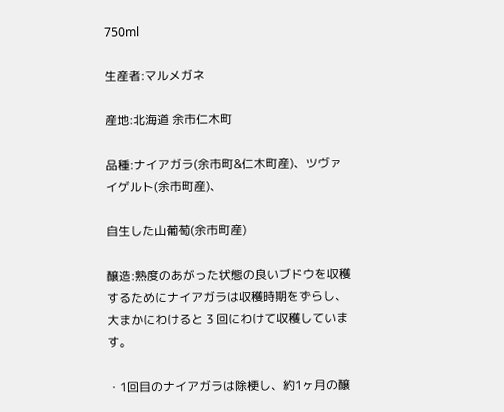750ml

生産者:マルメガネ

産地:北海道 余市仁木町

品種:ナイアガラ(余市町&仁木町産)、ツヴァイゲルト(余市町産)、

自生した山葡萄(余市町産)

醸造:熟度のあがった状態の良いブドウを収穫するためにナイアガラは収穫時期をずらし、大まかにわけると 3 回にわけて収穫しています。

・1回目のナイアガラは除梗し、約1ヶ月の醸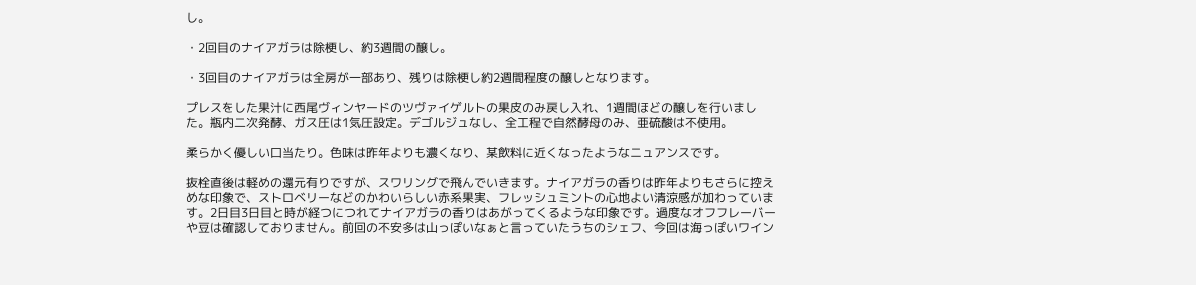し。

・2回目のナイアガラは除梗し、約3週間の醸し。

・3回目のナイアガラは全房が一部あり、残りは除梗し約2週間程度の醸しとなります。

プレスをした果汁に⻄尾ヴィンヤードのツヴァイゲルトの果皮のみ戻し入れ、1週間ほどの醸しを行いました。瓶内二次発酵、ガス圧は1気圧設定。デゴルジュなし、全工程で自然酵母のみ、亜硫酸は不使用。

柔らかく優しい口当たり。色味は昨年よりも濃くなり、某飲料に近くなったようなニュアンスです。

抜栓直後は軽めの還元有りですが、スワリングで飛んでいきます。ナイアガラの香りは昨年よりもさらに控えめな印象で、ストロベリーなどのかわいらしい赤系果実、フレッシュミントの心地よい清涼感が加わっています。2日目3日目と時が経つにつれてナイアガラの香りはあがってくるような印象です。過度なオフフレーバーや豆は確認しておりません。前回の不安多は山っぽいなぁと言っていたうちのシェフ、今回は海っぽいワイン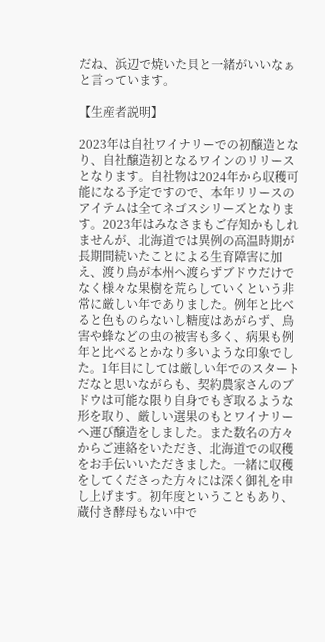だね、浜辺で焼いた貝と一緒がいいなぁと言っています。

【生産者説明】

2023年は自社ワイナリーでの初醸造となり、自社醸造初となるワインのリリースとなります。自社物は2024年から収穫可能になる予定ですので、本年リリースのアイテムは全てネゴスシリーズとなります。2023年はみなさまもご存知かもしれませんが、北海道では異例の高温時期が長期間続いたことによる生育障害に加え、渡り鳥が本州へ渡らずブドウだけでなく様々な果樹を荒らしていくという非常に厳しい年でありました。例年と比べると色ものらないし糖度はあがらず、鳥害や蜂などの虫の被害も多く、病果も例年と比べるとかなり多いような印象でした。1年目にしては厳しい年でのスタートだなと思いながらも、契約農家さんのブドウは可能な限り自身でもぎ取るような形を取り、厳しい選果のもとワイナリーへ運び醸造をしました。また数名の方々からご連絡をいただき、北海道での収穫をお手伝いいただきました。一緒に収穫をしてくださった方々には深く御礼を申し上げます。初年度ということもあり、蔵付き酵母もない中で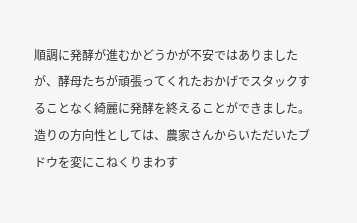順調に発酵が進むかどうかが不安ではありましたが、酵母たちが頑張ってくれたおかげでスタックすることなく綺麗に発酵を終えることができました。造りの方向性としては、農家さんからいただいたブドウを変にこねくりまわす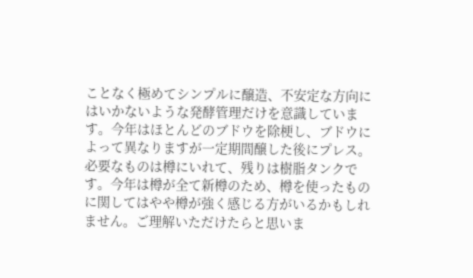ことなく極めてシンプルに醸造、不安定な方向にはいかないような発酵管理だけを意識しています。今年はほとんどのブドウを除梗し、ブドウによって異なりますが一定期間醸した後にプレス。必要なものは樽にいれて、残りは樹脂タンクです。今年は樽が全て新樽のため、樽を使ったものに関してはやや樽が強く感じる方がいるかもしれません。ご理解いただけたらと思いま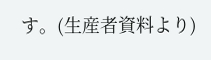す。(生産者資料より)